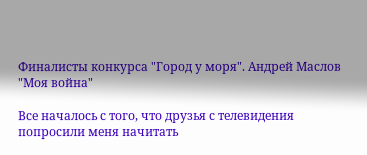Финалисты конкурса "Город у моря". Андрей Маслов "Моя война"

Все началось с того, что друзья с телевидения попросили меня начитать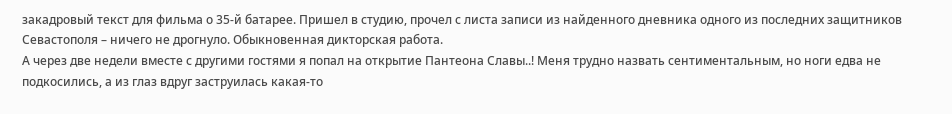закадровый текст для фильма о 35-й батарее. Пришел в студию, прочел с листа записи из найденного дневника одного из последних защитников Севастополя – ничего не дрогнуло. Обыкновенная дикторская работа.
А через две недели вместе с другими гостями я попал на открытие Пантеона Славы..! Меня трудно назвать сентиментальным, но ноги едва не подкосились, а из глаз вдруг заструилась какая-то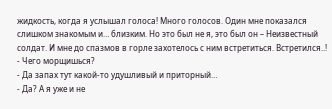жидкость, когда я услышал голоса! Много голосов. Один мне показался слишком знакомым и… близким. Но это был не я, это был он – Неизвестный солдат. И мне до спазмов в горле захотелось с ним встретиться. Встретился..!
- Чего морщишься?
- Да запах тут какой-то удушливый и приторный…
- Да? А я уже и не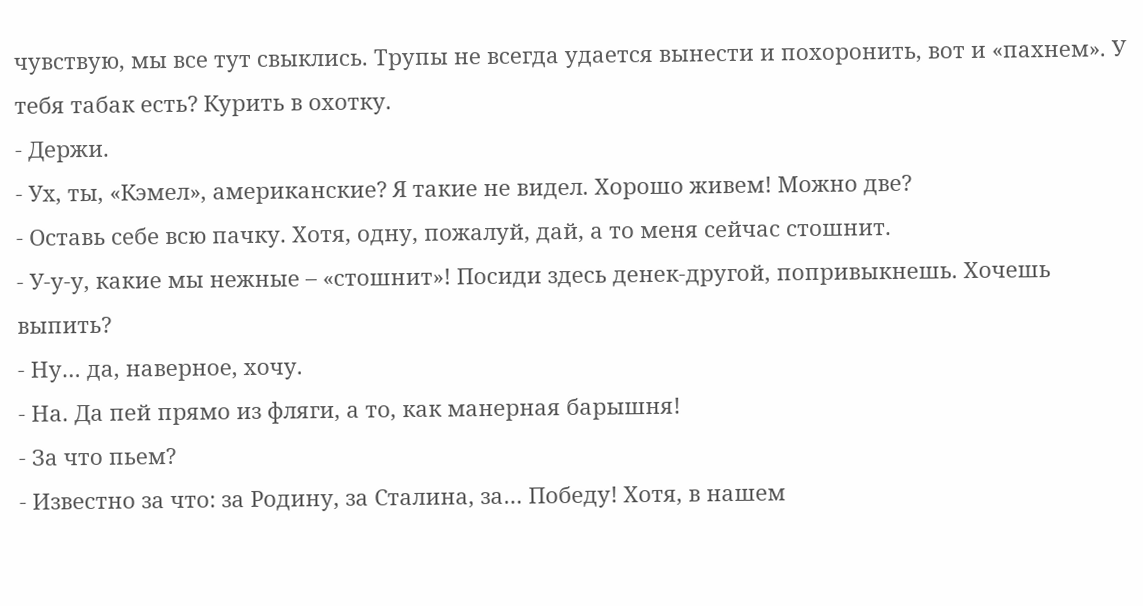чувствую, мы все тут свыклись. Трупы не всегда удается вынести и похоронить, вот и «пахнем». У тебя табак есть? Курить в охотку.
- Держи.
- Ух, ты, «Кэмел», американские? Я такие не видел. Хорошо живем! Можно две?
- Оставь себе всю пачку. Хотя, одну, пожалуй, дай, а то меня сейчас стошнит.
- У-у-у, какие мы нежные – «стошнит»! Посиди здесь денек-другой, попривыкнешь. Хочешь выпить?
- Ну… да, наверное, хочу.
- На. Да пей прямо из фляги, а то, как манерная барышня!
- За что пьем?
- Известно за что: за Родину, за Сталина, за… Победу! Хотя, в нашем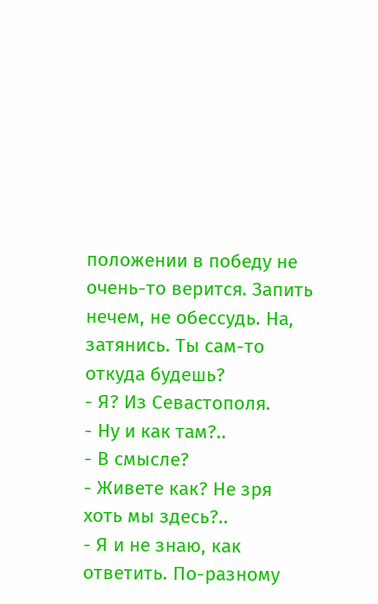положении в победу не очень-то верится. Запить нечем, не обессудь. На, затянись. Ты сам-то откуда будешь?
- Я? Из Севастополя.
- Ну и как там?..
- В смысле?
- Живете как? Не зря хоть мы здесь?..
- Я и не знаю, как ответить. По-разному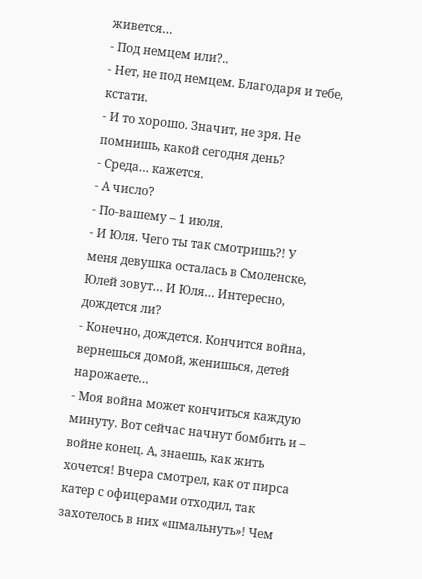живется…
- Под немцем или?..
- Нет, не под немцем. Благодаря и тебе, кстати.
- И то хорошо. Значит, не зря. Не помнишь, какой сегодня день?
- Среда… кажется.
- А число?
- По-вашему – 1 июля.
- И Юля. Чего ты так смотришь?! У меня девушка осталась в Смоленске, Юлей зовут… И Юля… Интересно, дождется ли?
- Конечно, дождется. Кончится война, вернешься домой, женишься, детей нарожаете…
- Моя война может кончиться каждую минуту. Вот сейчас начнут бомбить и – войне конец. А, знаешь, как жить хочется! Вчера смотрел, как от пирса катер с офицерами отходил, так захотелось в них «шмальнуть»! Чем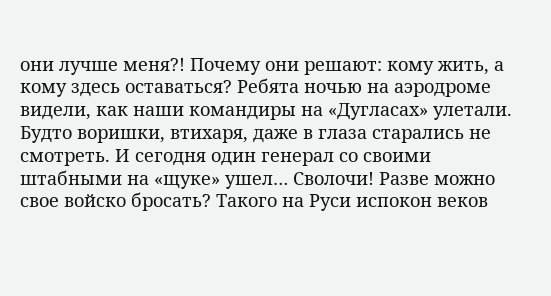они лучше меня?! Почему они решают: кому жить, а кому здесь оставаться? Ребята ночью на аэродроме видели, как наши командиры на «Дугласах» улетали. Будто воришки, втихаря, даже в глаза старались не смотреть. И сегодня один генерал со своими штабными на «щуке» ушел… Сволочи! Разве можно свое войско бросать? Такого на Руси испокон веков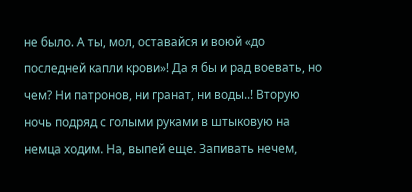не было. А ты, мол, оставайся и воюй «до последней капли крови»! Да я бы и рад воевать, но чем? Ни патронов, ни гранат, ни воды..! Вторую ночь подряд с голыми руками в штыковую на немца ходим. На, выпей еще. Запивать нечем,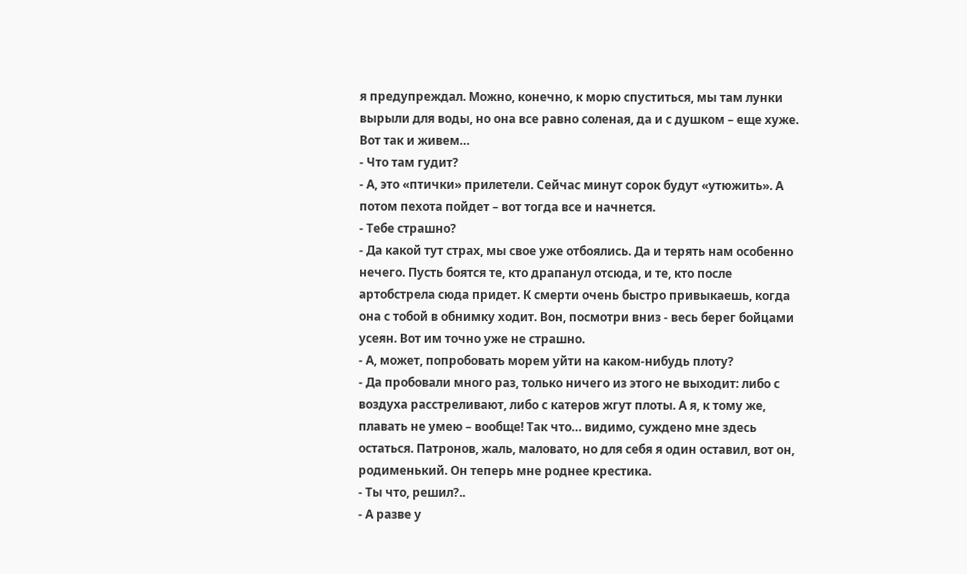я предупреждал. Можно, конечно, к морю спуститься, мы там лунки вырыли для воды, но она все равно соленая, да и с душком – еще хуже. Вот так и живем…
- Что там гудит?
- А, это «птички» прилетели. Сейчас минут сорок будут «утюжить». А потом пехота пойдет – вот тогда все и начнется.
- Тебе страшно?
- Да какой тут страх, мы свое уже отбоялись. Да и терять нам особенно нечего. Пусть боятся те, кто драпанул отсюда, и те, кто после артобстрела сюда придет. К смерти очень быстро привыкаешь, когда она с тобой в обнимку ходит. Вон, посмотри вниз - весь берег бойцами усеян. Вот им точно уже не страшно.
- А, может, попробовать морем уйти на каком-нибудь плоту?
- Да пробовали много раз, только ничего из этого не выходит: либо с воздуха расстреливают, либо с катеров жгут плоты. А я, к тому же, плавать не умею – вообще! Так что… видимо, суждено мне здесь остаться. Патронов, жаль, маловато, но для себя я один оставил, вот он, родименький. Он теперь мне роднее крестика.
- Ты что, решил?..
- А разве у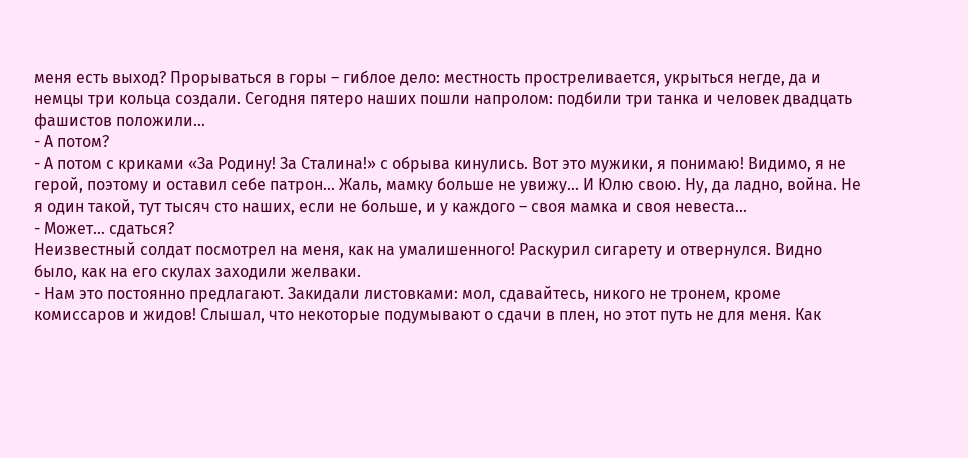меня есть выход? Прорываться в горы – гиблое дело: местность простреливается, укрыться негде, да и немцы три кольца создали. Сегодня пятеро наших пошли напролом: подбили три танка и человек двадцать фашистов положили…
- А потом?
- А потом с криками «За Родину! За Сталина!» с обрыва кинулись. Вот это мужики, я понимаю! Видимо, я не герой, поэтому и оставил себе патрон… Жаль, мамку больше не увижу… И Юлю свою. Ну, да ладно, война. Не я один такой, тут тысяч сто наших, если не больше, и у каждого – своя мамка и своя невеста…
- Может… сдаться?
Неизвестный солдат посмотрел на меня, как на умалишенного! Раскурил сигарету и отвернулся. Видно было, как на его скулах заходили желваки.
- Нам это постоянно предлагают. Закидали листовками: мол, сдавайтесь, никого не тронем, кроме комиссаров и жидов! Слышал, что некоторые подумывают о сдачи в плен, но этот путь не для меня. Как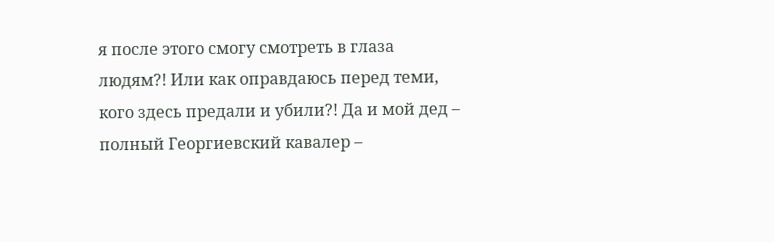я после этого смогу смотреть в глаза людям?! Или как оправдаюсь перед теми, кого здесь предали и убили?! Да и мой дед – полный Георгиевский кавалер –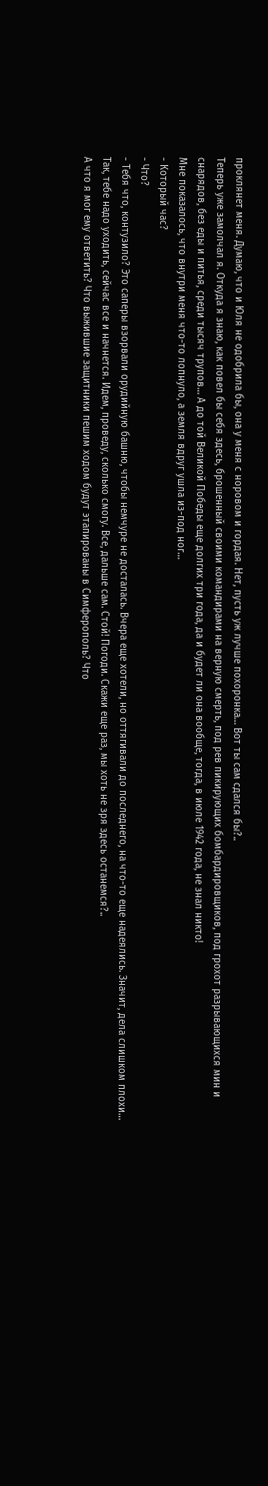проклянет меня. Думаю, что и Юля не одобрила бы, она у меня с норовом и гордая. Нет, пусть уж лучше похоронка… Вот ты сам сдался бы?..
Теперь уже замолчал я. Откуда я знаю, как повел бы себя здесь, брошенный своими командирами на верную смерть, под рев пикирующих бомбардировщиков, под грохот разрывающихся мин и снарядов, без еды и питья, среди тысяч трупов… А до той Великой Победы еще долгих три года, да и будет ли она вообще, тогда, в июле 1942 года, не знал никто!
Мне показалось, что внутри меня что-то лопнуло, а земля вдруг ушла из-под ног…
- Который час?
- Что?
- Тебя что, контузило? Это саперы взорвали орудийную башню, чтобы немчуре не досталась. Вчера еще хотели, но оттягивали до последнего, на что-то еще надеялись. Значит, дела слишком плохи… Так, тебе надо уходить, сейчас все и начнется. Идем, проведу, сколько смогу. Все, дальше сам. Стой! Погоди. Скажи еще раз, мы хоть не зря здесь останемся?..
А что я мог ему ответить? Что выжившие защитники пешим ходом будут этапированы в Симферополь? Что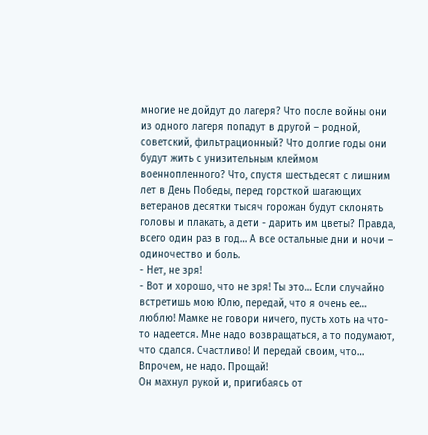многие не дойдут до лагеря? Что после войны они из одного лагеря попадут в другой – родной, советский, фильтрационный? Что долгие годы они будут жить с унизительным клеймом военнопленного? Что, спустя шестьдесят с лишним лет в День Победы, перед горсткой шагающих ветеранов десятки тысяч горожан будут склонять головы и плакать, а дети - дарить им цветы? Правда, всего один раз в год… А все остальные дни и ночи – одиночество и боль.
- Нет, не зря!
- Вот и хорошо, что не зря! Ты это… Если случайно встретишь мою Юлю, передай, что я очень ее… люблю! Мамке не говори ничего, пусть хоть на что-то надеется. Мне надо возвращаться, а то подумают, что сдался. Счастливо! И передай своим, что… Впрочем, не надо. Прощай!
Он махнул рукой и, пригибаясь от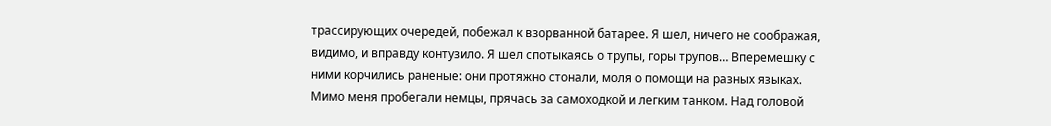трассирующих очередей, побежал к взорванной батарее. Я шел, ничего не соображая, видимо, и вправду контузило. Я шел спотыкаясь о трупы, горы трупов… Вперемешку с ними корчились раненые: они протяжно стонали, моля о помощи на разных языках. Мимо меня пробегали немцы, прячась за самоходкой и легким танком. Над головой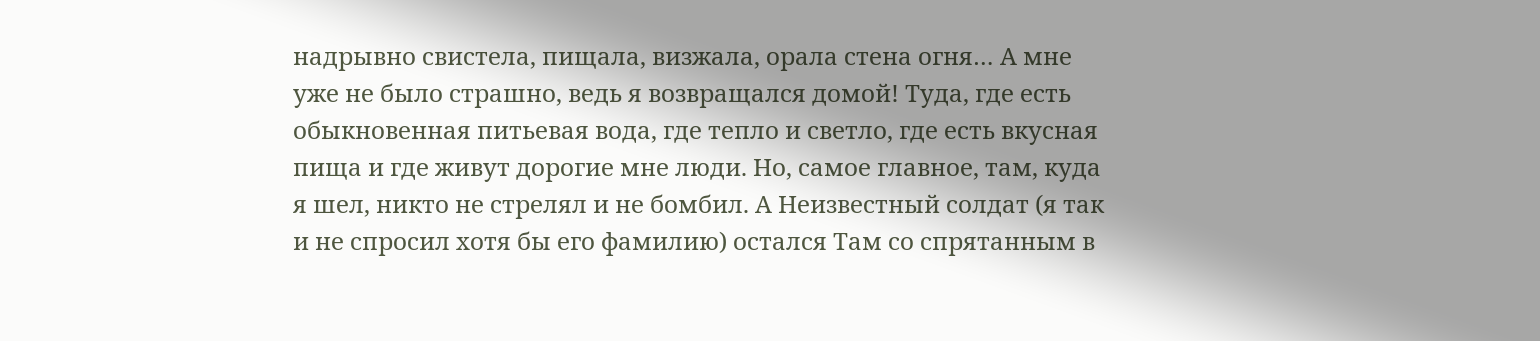надрывно свистела, пищала, визжала, орала стена огня… А мне уже не было страшно, ведь я возвращался домой! Туда, где есть обыкновенная питьевая вода, где тепло и светло, где есть вкусная пища и где живут дорогие мне люди. Но, самое главное, там, куда я шел, никто не стрелял и не бомбил. А Неизвестный солдат (я так и не спросил хотя бы его фамилию) остался Там со спрятанным в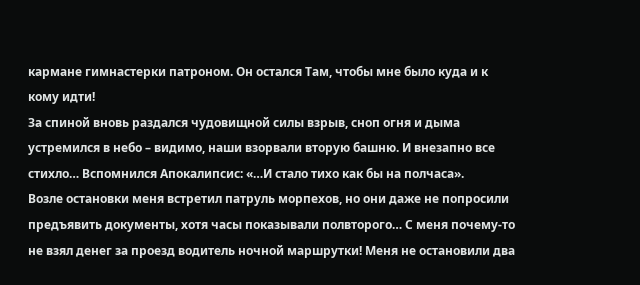кармане гимнастерки патроном. Он остался Там, чтобы мне было куда и к кому идти!
За спиной вновь раздался чудовищной силы взрыв, сноп огня и дыма устремился в небо – видимо, наши взорвали вторую башню. И внезапно все стихло… Вспомнился Апокалипсис: «…И стало тихо как бы на полчаса».
Возле остановки меня встретил патруль морпехов, но они даже не попросили предъявить документы, хотя часы показывали полвторого… С меня почему-то не взял денег за проезд водитель ночной маршрутки! Меня не остановили два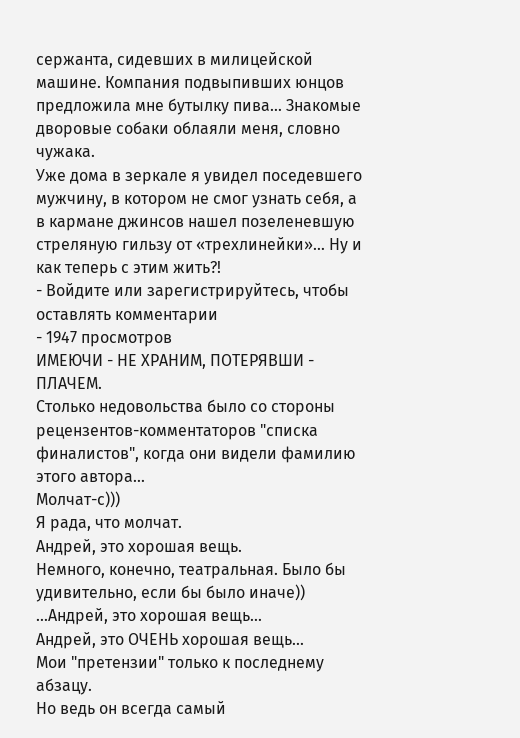сержанта, сидевших в милицейской машине. Компания подвыпивших юнцов предложила мне бутылку пива… Знакомые дворовые собаки облаяли меня, словно чужака.
Уже дома в зеркале я увидел поседевшего мужчину, в котором не смог узнать себя, а в кармане джинсов нашел позеленевшую стреляную гильзу от «трехлинейки»… Ну и как теперь с этим жить?!
- Войдите или зарегистрируйтесь, чтобы оставлять комментарии
- 1947 просмотров
ИМЕЮЧИ - НЕ ХРАНИМ, ПОТЕРЯВШИ - ПЛАЧЕМ.
Столько недовольства было со стороны рецензентов-комментаторов "списка финалистов", когда они видели фамилию этого автора...
Молчат-с)))
Я рада, что молчат.
Андрей, это хорошая вещь.
Немного, конечно, театральная. Было бы удивительно, если бы было иначе))
...Андрей, это хорошая вещь...
Андрей, это ОЧЕНЬ хорошая вещь...
Мои "претензии" только к последнему абзацу.
Но ведь он всегда самый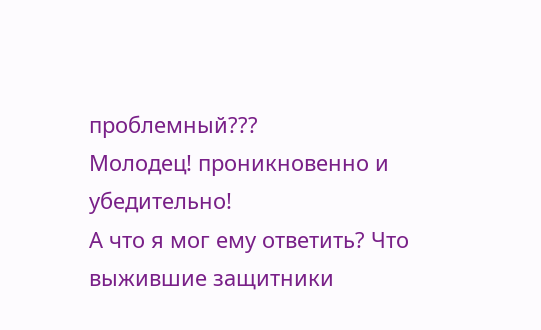проблемный???
Молодец! проникновенно и убедительно!
А что я мог ему ответить? Что выжившие защитники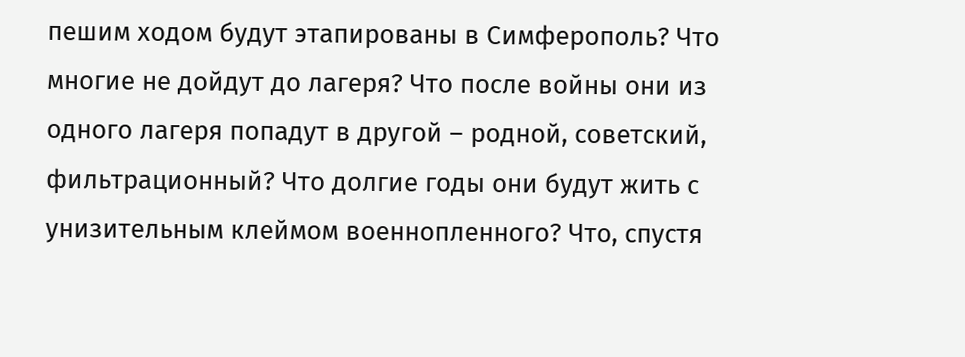пешим ходом будут этапированы в Симферополь? Что многие не дойдут до лагеря? Что после войны они из одного лагеря попадут в другой – родной, советский, фильтрационный? Что долгие годы они будут жить с унизительным клеймом военнопленного? Что, спустя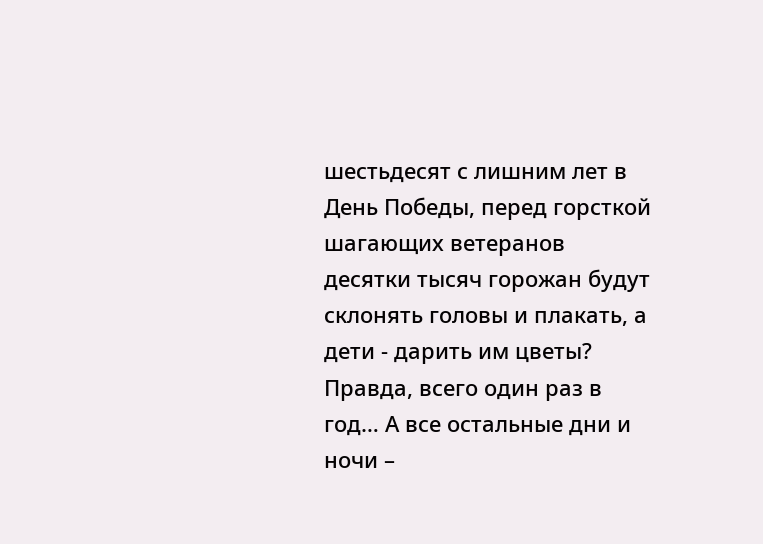шестьдесят с лишним лет в День Победы, перед горсткой шагающих ветеранов десятки тысяч горожан будут склонять головы и плакать, а дети - дарить им цветы? Правда, всего один раз в год… А все остальные дни и ночи –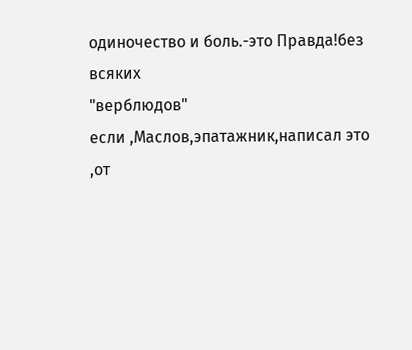одиночество и боль.-это Правда!без всяких
"верблюдов"
если ,Маслов,эпатажник,написал это ,от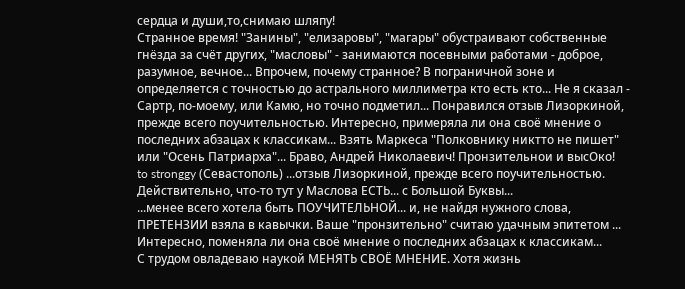сердца и души,то,снимаю шляпу!
Странное время! "Занины", "елизаровы", "магары" обустраивают собственные гнёзда за счёт других, "масловы" - занимаются посевными работами - доброе, разумное, вечное... Впрочем, почему странное? В пограничной зоне и определяется с точностью до астрального миллиметра кто есть кто... Не я сказал - Сартр, по-моему, или Камю, но точно подметил... Понравился отзыв Лизоркиной, прежде всего поучительностью. Интересно, примеряла ли она своё мнение о последних абзацах к классикам... Взять Маркеса "Полковнику никтто не пишет" или "Осень Патриарха"... Браво, Андрей Николаевич! Пронзительнои и высОко!
to stronggy (Севастополь) ...отзыв Лизоркиной, прежде всего поучительностью.
Действительно, что-то тут у Маслова ЕСТЬ... с Большой Буквы...
...менее всего хотела быть ПОУЧИТЕЛЬНОЙ... и, не найдя нужного слова, ПРЕТЕНЗИИ взяла в кавычки. Ваше "пронзительно" считаю удачным эпитетом ...
Интересно, поменяла ли она своё мнение о последних абзацах к классикам...
С трудом овладеваю наукой МЕНЯТЬ СВОЁ МНЕНИЕ. Хотя жизнь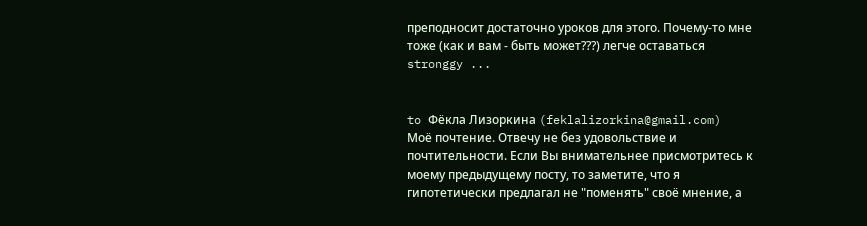преподносит достаточно уроков для этого. Почему-то мне тоже (как и вам - быть может???) легче оставаться stronggy ...


to Фёкла Лизоркина (feklalizorkina@gmail.com)
Моё почтение. Отвечу не без удовольствие и почтительности. Если Вы внимательнее присмотритесь к моему предыдущему посту, то заметите, что я гипотетически предлагал не "поменять" своё мнение, а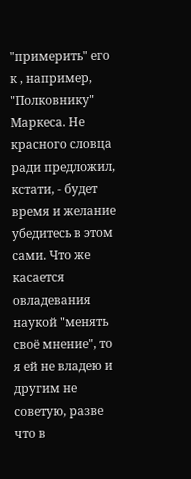"примерить" его к , например, "Полковнику" Маркеса. Не красного словца ради предложил, кстати, - будет время и желание убедитесь в этом сами. Что же касается овладевания наукой "менять своё мнение", то я ей не владею и другим не советую, разве что в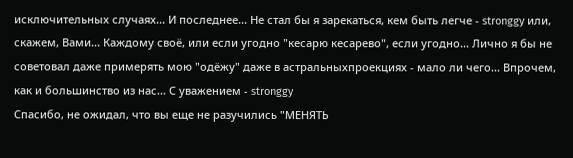исключительных случаях... И последнее... Не стал бы я зарекаться, кем быть легче - stronggy или, скажем, Вами... Каждому своё, или если угодно "кесарю кесарево", если угодно... Лично я бы не советовал даже примерять мою "одёжу" даже в астральныхпроекциях - мало ли чего... Впрочем, как и большинство из нас... С уважением - stronggy
Спасибо, не ожидал, что вы еще не разучились "МЕНЯТЬ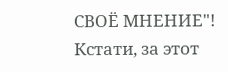СВОЁ МНЕНИЕ"! Кстати, за этот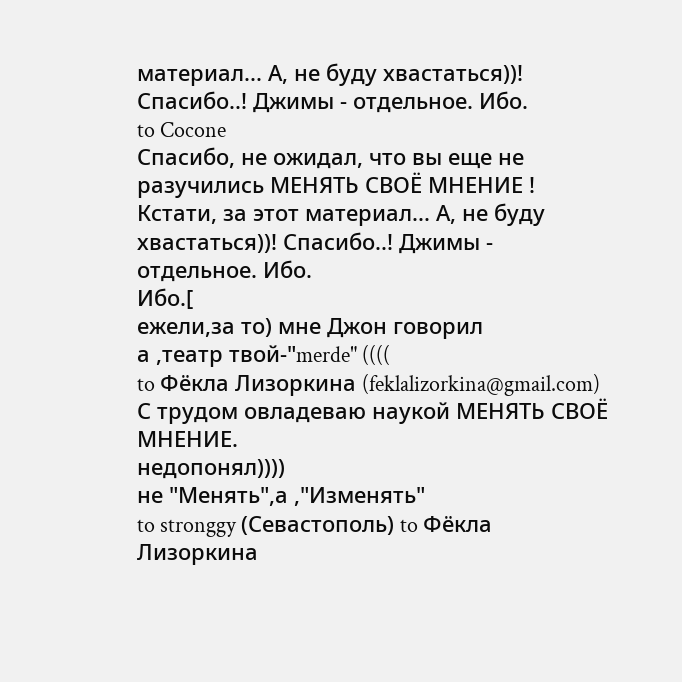материал... А, не буду хвастаться))! Спасибо..! Джимы - отдельное. Ибо.
to Cocone
Спасибо, не ожидал, что вы еще не разучились МЕНЯТЬ СВОЁ МНЕНИЕ ! Кстати, за этот материал... А, не буду хвастаться))! Спасибо..! Джимы - отдельное. Ибо.
Ибо.[
ежели,за то) мне Джон говорил
а ,театр твой-"merde" ((((
to Фёкла Лизоркина (feklalizorkina@gmail.com) С трудом овладеваю наукой МЕНЯТЬ СВОЁ МНЕНИЕ.
недопонял))))
не "Менять",а ,"Изменять"
to stronggy (Севастополь) to Фёкла Лизоркина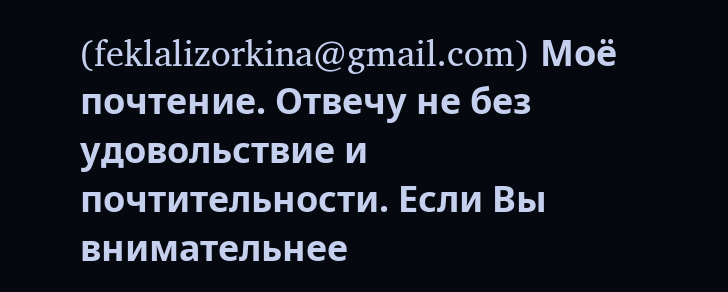(feklalizorkina@gmail.com) Моё почтение. Отвечу не без удовольствие и почтительности. Если Вы внимательнее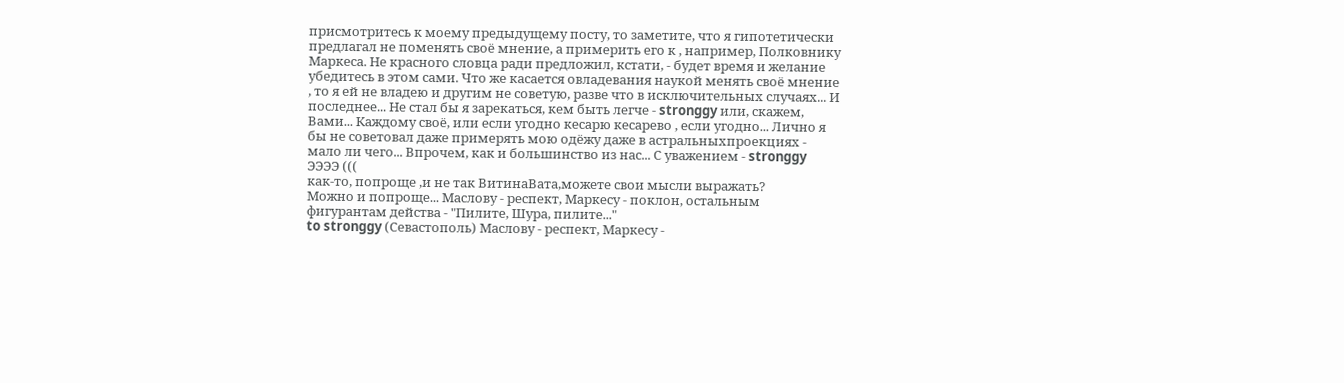присмотритесь к моему предыдущему посту, то заметите, что я гипотетически предлагал не поменять своё мнение, а примерить его к , например, Полковнику Маркеса. Не красного словца ради предложил, кстати, - будет время и желание убедитесь в этом сами. Что же касается овладевания наукой менять своё мнение , то я ей не владею и другим не советую, разве что в исключительных случаях... И последнее... Не стал бы я зарекаться, кем быть легче - stronggy или, скажем, Вами... Каждому своё, или если угодно кесарю кесарево , если угодно... Лично я бы не советовал даже примерять мою одёжу даже в астральныхпроекциях - мало ли чего... Впрочем, как и большинство из нас... С уважением - stronggy
ЭЭЭЭ (((
как-то, попроще ,и не так ВитинаВата,можете свои мысли выражать?
Можно и попроще... Маслову - респект, Маркесу - поклон, остальным фигурантам действа - "Пилите, Шура, пилите..."
to stronggy (Севастополь) Маслову - респект, Маркесу -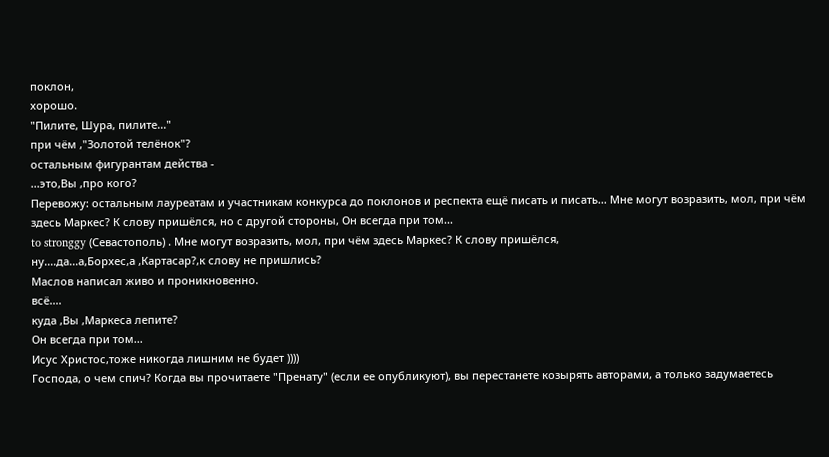поклон,
хорошо.
"Пилите, Шура, пилите..."
при чём ,"Золотой телёнок"?
остальным фигурантам действа -
...это,Вы ,про кого?
Перевожу: остальным лауреатам и участникам конкурса до поклонов и респекта ещё писать и писать... Мне могут возразить, мол, при чём здесь Маркес? К слову пришёлся, но с другой стороны, Он всегда при том...
to stronggy (Севастополь) . Мне могут возразить, мол, при чём здесь Маркес? К слову пришёлся,
ну....да...а,Борхес,а ,Картасар?,к слову не пришлись?
Маслов написал живо и проникновенно.
всё....
куда ,Вы ,Маркеса лепите?
Он всегда при том...
Исус Христос,тоже никогда лишним не будет ))))
Господа, о чем спич? Когда вы прочитаете "Пренату" (если ее опубликуют), вы перестанете козырять авторами, а только задумаетесь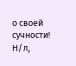о своей сучности! Н/л,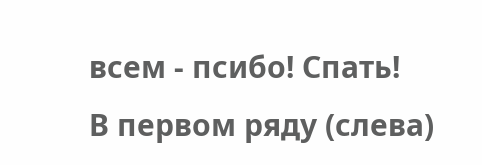всем - псибо! Спать!
В первом ряду (слева)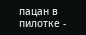пацан в пилотке -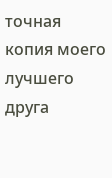точная копия моего лучшего друга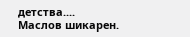детства....
Маслов шикарен.